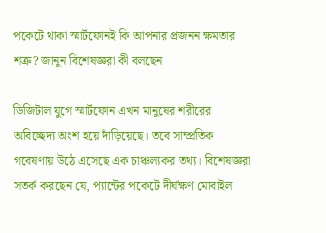পকেটে থাকা স্মার্টফোনই কি আপনার প্রজনন ক্ষমতার শত্রু? জানুন বিশেষজ্ঞরা কী বলছেন

ডিজিটাল যুগে স্মার্টফোন এখন মানুষের শরীরের অবিচ্ছেদ্য অংশ হয়ে দাঁড়িয়েছে। তবে সাম্প্রতিক গবেষণায় উঠে এসেছে এক চাঞ্চল্যকর তথ্য। বিশেষজ্ঞরা সতর্ক করছেন যে, প্যান্টের পকেটে দীর্ঘক্ষণ মোবাইল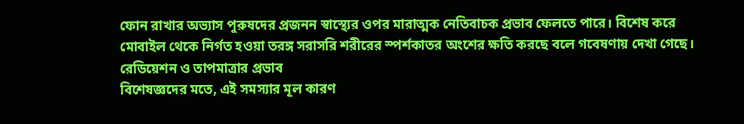ফোন রাখার অভ্যাস পুরুষদের প্রজনন স্বাস্থ্যের ওপর মারাত্মক নেতিবাচক প্রভাব ফেলতে পারে। বিশেষ করে মোবাইল থেকে নির্গত হওয়া তরঙ্গ সরাসরি শরীরের স্পর্শকাতর অংশের ক্ষতি করছে বলে গবেষণায় দেখা গেছে।
রেডিয়েশন ও তাপমাত্রার প্রভাব
বিশেষজ্ঞদের মতে, এই সমস্যার মূল কারণ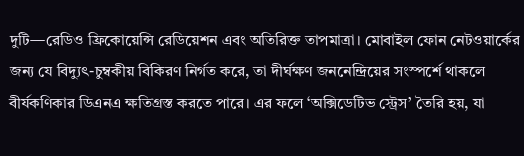দুটি—রেডিও ফ্রিকোয়েন্সি রেডিয়েশন এবং অতিরিক্ত তাপমাত্রা। মোবাইল ফোন নেটওয়ার্কের জন্য যে বিদ্যুৎ-চুম্বকীয় বিকিরণ নির্গত করে, তা দীর্ঘক্ষণ জননেন্দ্রিয়ের সংস্পর্শে থাকলে বীর্যকণিকার ডিএনএ ক্ষতিগ্রস্ত করতে পারে। এর ফলে ‘অক্সিডেটিভ স্ট্রেস’ তৈরি হয়, যা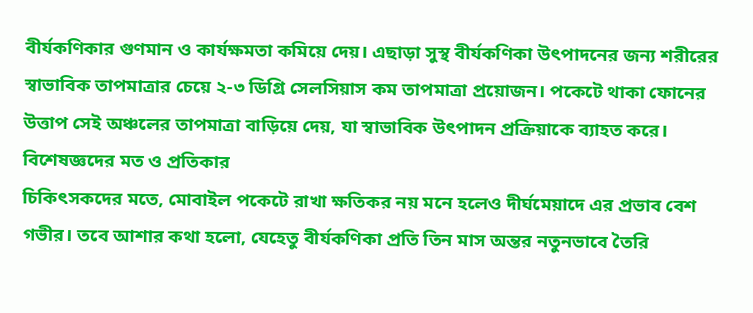বীর্যকণিকার গুণমান ও কার্যক্ষমতা কমিয়ে দেয়। এছাড়া সুস্থ বীর্যকণিকা উৎপাদনের জন্য শরীরের স্বাভাবিক তাপমাত্রার চেয়ে ২-৩ ডিগ্রি সেলসিয়াস কম তাপমাত্রা প্রয়োজন। পকেটে থাকা ফোনের উত্তাপ সেই অঞ্চলের তাপমাত্রা বাড়িয়ে দেয়, যা স্বাভাবিক উৎপাদন প্রক্রিয়াকে ব্যাহত করে।
বিশেষজ্ঞদের মত ও প্রতিকার
চিকিৎসকদের মতে, মোবাইল পকেটে রাখা ক্ষতিকর নয় মনে হলেও দীর্ঘমেয়াদে এর প্রভাব বেশ গভীর। তবে আশার কথা হলো, যেহেতু বীর্যকণিকা প্রতি তিন মাস অন্তর নতুনভাবে তৈরি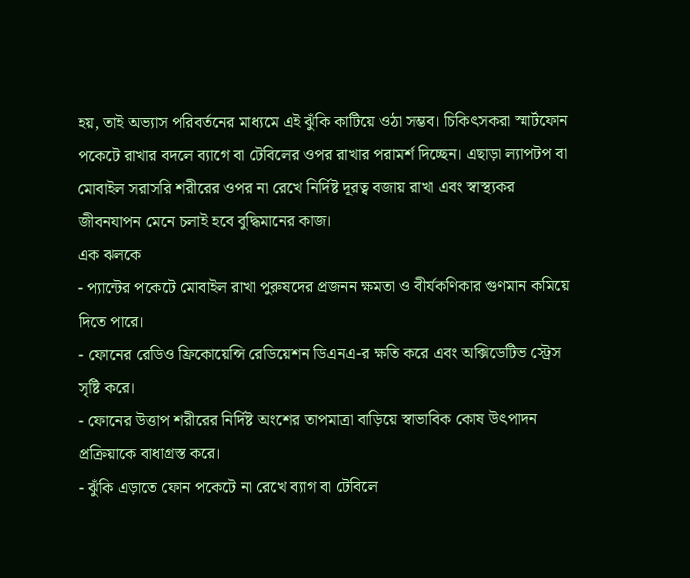হয়, তাই অভ্যাস পরিবর্তনের মাধ্যমে এই ঝুঁকি কাটিয়ে ওঠা সম্ভব। চিকিৎসকরা স্মার্টফোন পকেটে রাখার বদলে ব্যাগে বা টেবিলের ওপর রাখার পরামর্শ দিচ্ছেন। এছাড়া ল্যাপটপ বা মোবাইল সরাসরি শরীরের ওপর না রেখে নির্দিষ্ট দূরত্ব বজায় রাখা এবং স্বাস্থ্যকর জীবনযাপন মেনে চলাই হবে বুদ্ধিমানের কাজ।
এক ঝলকে
- প্যান্টের পকেটে মোবাইল রাখা পুরুষদের প্রজনন ক্ষমতা ও বীর্যকণিকার গুণমান কমিয়ে দিতে পারে।
- ফোনের রেডিও ফ্রিকোয়েন্সি রেডিয়েশন ডিএনএ-র ক্ষতি করে এবং অক্সিডেটিভ স্ট্রেস সৃষ্টি করে।
- ফোনের উত্তাপ শরীরের নির্দিষ্ট অংশের তাপমাত্রা বাড়িয়ে স্বাভাবিক কোষ উৎপাদন প্রক্রিয়াকে বাধাগ্রস্ত করে।
- ঝুঁকি এড়াতে ফোন পকেটে না রেখে ব্যাগ বা টেবিলে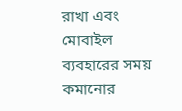রাখা এবং মোবাইল ব্যবহারের সময় কমানোর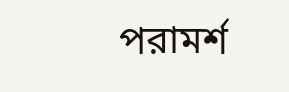পরামর্শ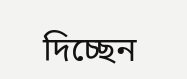দিচ্ছেন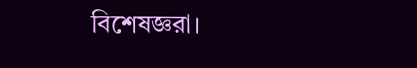বিশেষজ্ঞরা।